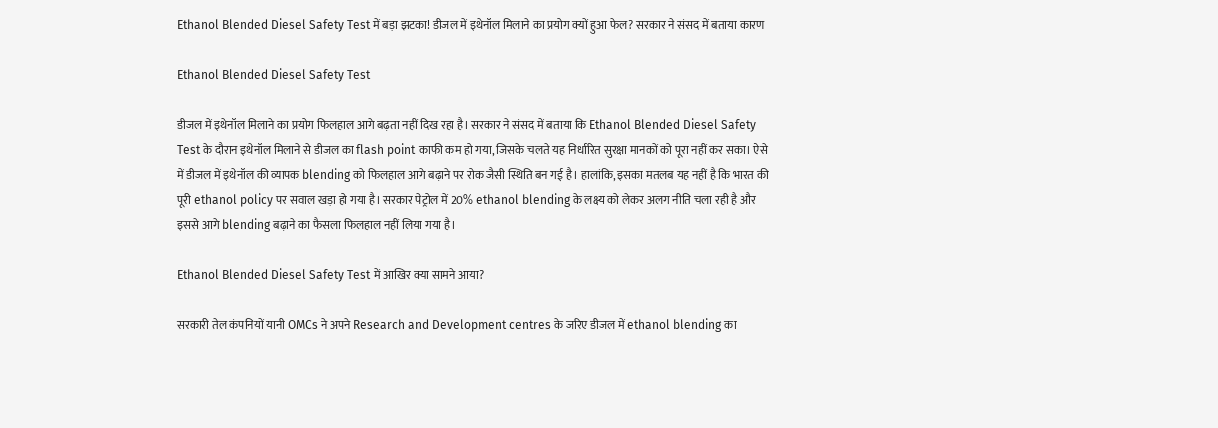Ethanol Blended Diesel Safety Test में बड़ा झटका! डीजल में इथेनॉल मिलाने का प्रयोग क्यों हुआ फेल? सरकार ने संसद में बताया कारण

Ethanol Blended Diesel Safety Test

डीजल में इथेनॉल मिलाने का प्रयोग फिलहाल आगे बढ़ता नहीं दिख रहा है। सरकार ने संसद में बताया कि Ethanol Blended Diesel Safety Test के दौरान इथेनॉल मिलाने से डीजल का flash point काफी कम हो गया, जिसके चलते यह निर्धारित सुरक्षा मानकों को पूरा नहीं कर सका। ऐसे में डीजल में इथेनॉल की व्यापक blending को फिलहाल आगे बढ़ाने पर रोक जैसी स्थिति बन गई है। हालांकि, इसका मतलब यह नहीं है कि भारत की पूरी ethanol policy पर सवाल खड़ा हो गया है। सरकार पेट्रोल में 20% ethanol blending के लक्ष्य को लेकर अलग नीति चला रही है और इससे आगे blending बढ़ाने का फैसला फिलहाल नहीं लिया गया है।

Ethanol Blended Diesel Safety Test में आखिर क्या सामने आया?

सरकारी तेल कंपनियों यानी OMCs ने अपने Research and Development centres के जरिए डीजल में ethanol blending का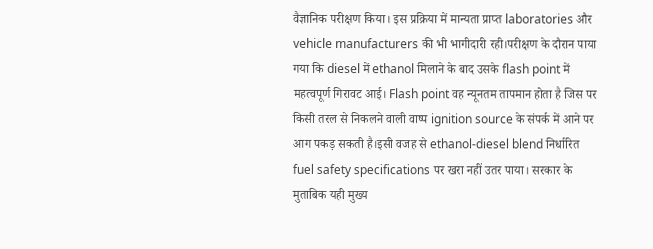वैज्ञानिक परीक्षण किया। इस प्रक्रिया में मान्यता प्राप्त laboratories और vehicle manufacturers की भी भागीदारी रही।परीक्षण के दौरान पाया गया कि diesel में ethanol मिलाने के बाद उसके flash point में महत्वपूर्ण गिरावट आई। Flash point वह न्यूनतम तापमान होता है जिस पर किसी तरल से निकलने वाली वाष्प ignition source के संपर्क में आने पर आग पकड़ सकती है।इसी वजह से ethanol-diesel blend निर्धारित fuel safety specifications पर खरा नहीं उतर पाया। सरकार के मुताबिक यही मुख्य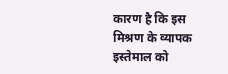कारण है कि इस मिश्रण के व्यापक इस्तेमाल को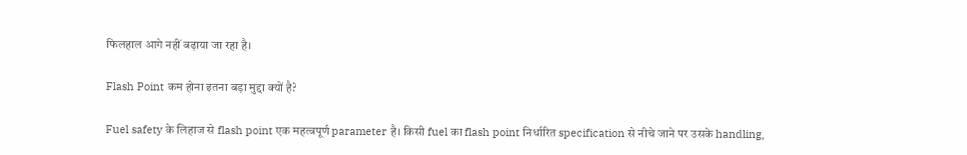फिलहाल आगे नहीं बढ़ाया जा रहा है।

Flash Point कम होना इतना बड़ा मुद्दा क्यों है?

Fuel safety के लिहाज से flash point एक महत्वपूर्ण parameter है। किसी fuel का flash point निर्धारित specification से नीचे जाने पर उसके handling,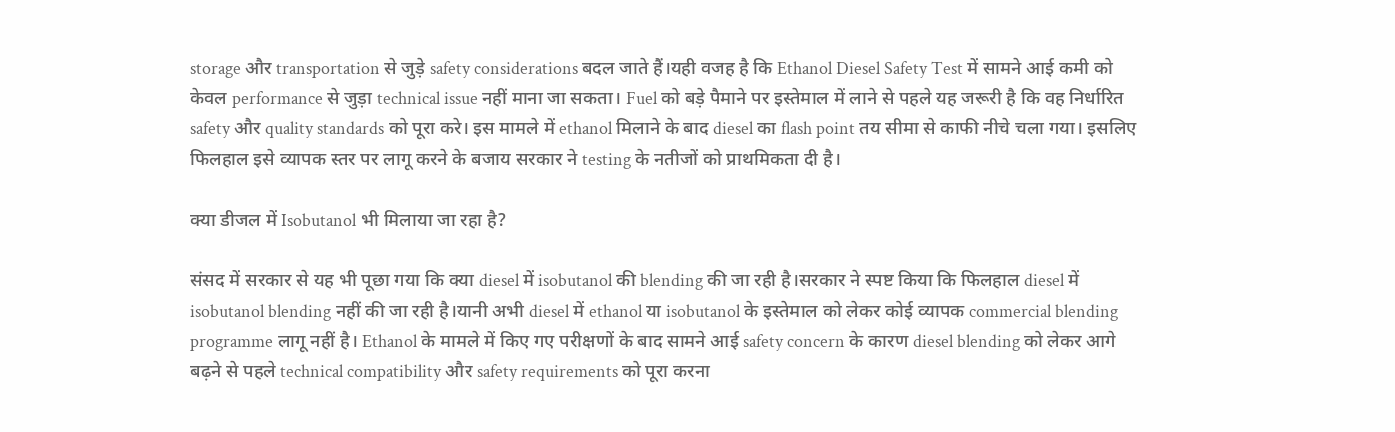storage और transportation से जुड़े safety considerations बदल जाते हैं।यही वजह है कि Ethanol Diesel Safety Test में सामने आई कमी को केवल performance से जुड़ा technical issue नहीं माना जा सकता। Fuel को बड़े पैमाने पर इस्तेमाल में लाने से पहले यह जरूरी है कि वह निर्धारित safety और quality standards को पूरा करे। इस मामले में ethanol मिलाने के बाद diesel का flash point तय सीमा से काफी नीचे चला गया। इसलिए फिलहाल इसे व्यापक स्तर पर लागू करने के बजाय सरकार ने testing के नतीजों को प्राथमिकता दी है।

क्या डीजल में Isobutanol भी मिलाया जा रहा है?

संसद में सरकार से यह भी पूछा गया कि क्या diesel में isobutanol की blending की जा रही है।सरकार ने स्पष्ट किया कि फिलहाल diesel में isobutanol blending नहीं की जा रही है।यानी अभी diesel में ethanol या isobutanol के इस्तेमाल को लेकर कोई व्यापक commercial blending programme लागू नहीं है। Ethanol के मामले में किए गए परीक्षणों के बाद सामने आई safety concern के कारण diesel blending को लेकर आगे बढ़ने से पहले technical compatibility और safety requirements को पूरा करना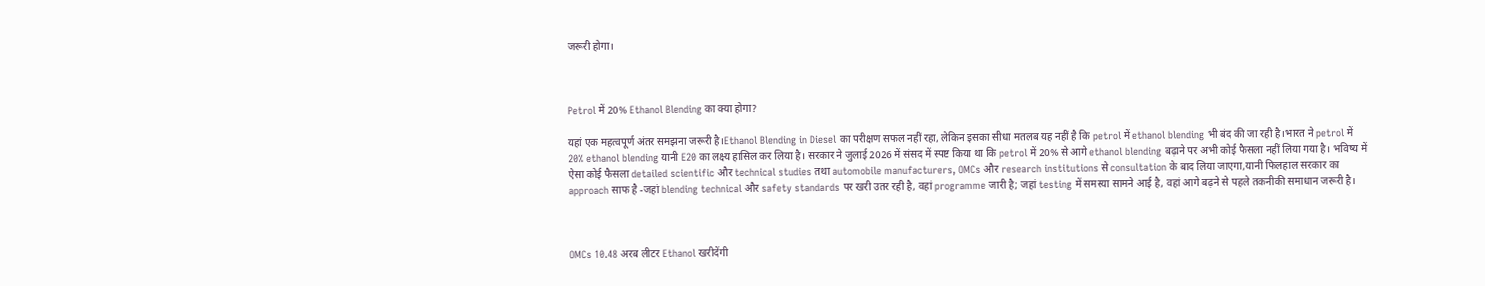जरूरी होगा।



Petrol में 20% Ethanol Blending का क्या होगा?

यहां एक महत्वपूर्ण अंतर समझना जरूरी है।Ethanol Blending in Diesel का परीक्षण सफल नहीं रहा, लेकिन इसका सीधा मतलब यह नहीं है कि petrol में ethanol blending भी बंद की जा रही है।भारत ने petrol में 20% ethanol blending यानी E20 का लक्ष्य हासिल कर लिया है। सरकार ने जुलाई 2026 में संसद में स्पष्ट किया था कि petrol में 20% से आगे ethanol blending बढ़ाने पर अभी कोई फैसला नहीं लिया गया है। भविष्य में ऐसा कोई फैसला detailed scientific और technical studies तथा automobile manufacturers, OMCs और research institutions से consultation के बाद लिया जाएगा,यानी फिलहाल सरकार का approach साफ है -जहां blending technical और safety standards पर खरी उतर रही है, वहां programme जारी है; जहां testing में समस्या सामने आई है, वहां आगे बढ़ने से पहले तकनीकी समाधान जरूरी है।



OMCs 10.48 अरब लीटर Ethanol खरीदेंगी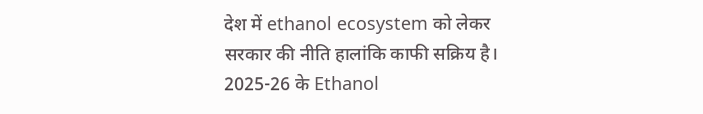देश में ethanol ecosystem को लेकर सरकार की नीति हालांकि काफी सक्रिय है। 2025-26 के Ethanol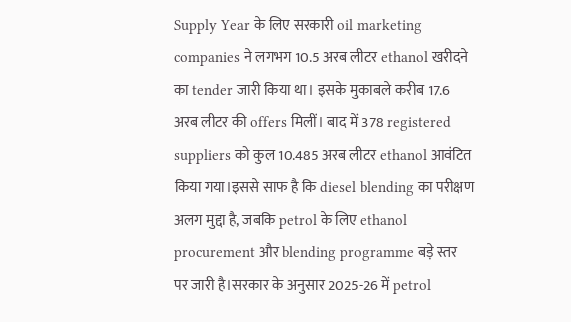Supply Year के लिए सरकारी oil marketing companies ने लगभग 10.5 अरब लीटर ethanol खरीदने का tender जारी किया था। इसके मुकाबले करीब 17.6 अरब लीटर की offers मिलीं। बाद में 378 registered suppliers को कुल 10.485 अरब लीटर ethanol आवंटित किया गया।इससे साफ है कि diesel blending का परीक्षण अलग मुद्दा है, जबकि petrol के लिए ethanol procurement और blending programme बड़े स्तर पर जारी है।सरकार के अनुसार 2025-26 में petrol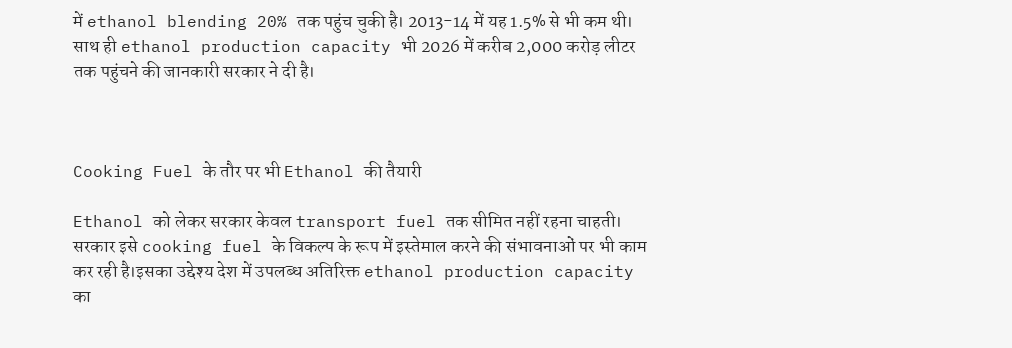में ethanol blending 20% तक पहुंच चुकी है। 2013-14 में यह 1.5% से भी कम थी। साथ ही ethanol production capacity भी 2026 में करीब 2,000 करोड़ लीटर तक पहुंचने की जानकारी सरकार ने दी है।



Cooking Fuel के तौर पर भी Ethanol की तैयारी

Ethanol को लेकर सरकार केवल transport fuel तक सीमित नहीं रहना चाहती। सरकार इसे cooking fuel के विकल्प के रूप में इस्तेमाल करने की संभावनाओं पर भी काम कर रही है।इसका उद्देश्य देश में उपलब्ध अतिरिक्त ethanol production capacity का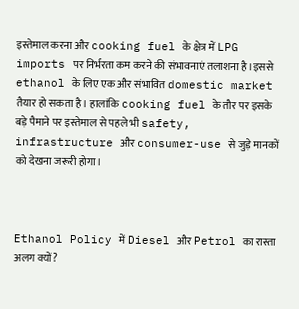इस्तेमाल करना और cooking fuel के क्षेत्र में LPG imports पर निर्भरता कम करने की संभावनाएं तलाशना है।इससे ethanol के लिए एक और संभावित domestic market तैयार हो सकता है। हालांकि cooking fuel के तौर पर इसके बड़े पैमाने पर इस्तेमाल से पहले भी safety, infrastructure और consumer-use से जुड़े मानकों को देखना जरूरी होगा।



Ethanol Policy में Diesel और Petrol का रास्ता अलग क्यों?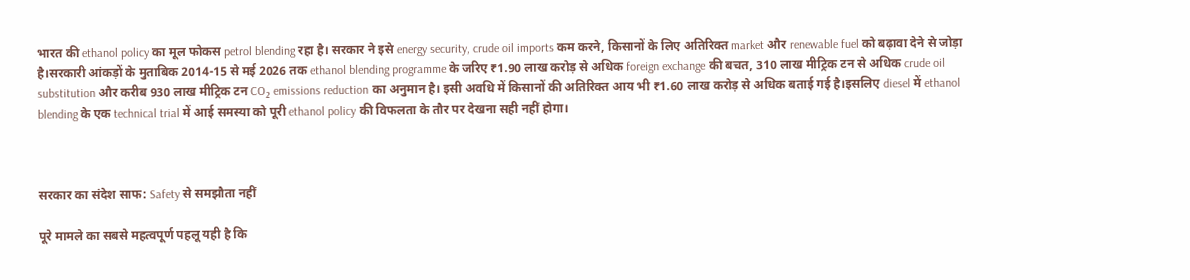भारत की ethanol policy का मूल फोकस petrol blending रहा है। सरकार ने इसे energy security, crude oil imports कम करने, किसानों के लिए अतिरिक्त market और renewable fuel को बढ़ावा देने से जोड़ा है।सरकारी आंकड़ों के मुताबिक 2014-15 से मई 2026 तक ethanol blending programme के जरिए ₹1.90 लाख करोड़ से अधिक foreign exchange की बचत, 310 लाख मीट्रिक टन से अधिक crude oil substitution और करीब 930 लाख मीट्रिक टन CO₂ emissions reduction का अनुमान है। इसी अवधि में किसानों की अतिरिक्त आय भी ₹1.60 लाख करोड़ से अधिक बताई गई है।इसलिए diesel में ethanol blending के एक technical trial में आई समस्या को पूरी ethanol policy की विफलता के तौर पर देखना सही नहीं होगा।



सरकार का संदेश साफ: Safety से समझौता नहीं

पूरे मामले का सबसे महत्वपूर्ण पहलू यही है कि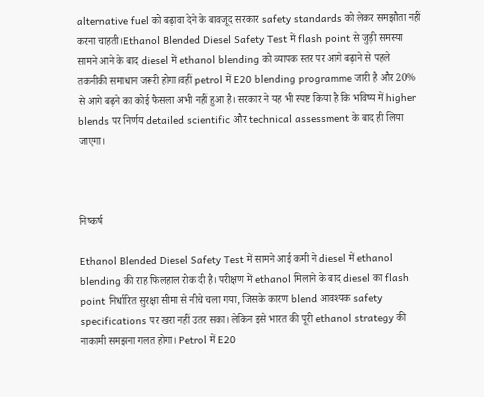alternative fuel को बढ़ावा देने के बावजूद सरकार safety standards को लेकर समझौता नहीं करना चाहती।Ethanol Blended Diesel Safety Test में flash point से जुड़ी समस्या सामने आने के बाद diesel में ethanol blending को व्यापक स्तर पर आगे बढ़ाने से पहले तकनीकी समाधान जरूरी होगा।वहीं petrol में E20 blending programme जारी है और 20% से आगे बढ़ने का कोई फैसला अभी नहीं हुआ है। सरकार ने यह भी स्पष्ट किया है कि भविष्य में higher blends पर निर्णय detailed scientific और technical assessment के बाद ही लिया जाएगा।



निष्कर्ष

Ethanol Blended Diesel Safety Test में सामने आई कमी ने diesel में ethanol blending की राह फिलहाल रोक दी है। परीक्षण में ethanol मिलाने के बाद diesel का flash point निर्धारित सुरक्षा सीमा से नीचे चला गया, जिसके कारण blend आवश्यक safety specifications पर खरा नहीं उतर सका। लेकिन इसे भारत की पूरी ethanol strategy की नाकामी समझना गलत होगा। Petrol में E20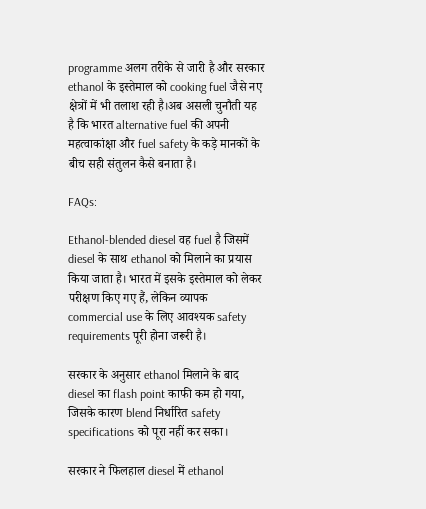programme अलग तरीके से जारी है और सरकार ethanol के इस्तेमाल को cooking fuel जैसे नए क्षेत्रों में भी तलाश रही है।अब असली चुनौती यह है कि भारत alternative fuel की अपनी महत्वाकांक्षा और fuel safety के कड़े मानकों के बीच सही संतुलन कैसे बनाता है।

FAQs:

Ethanol-blended diesel वह fuel है जिसमें diesel के साथ ethanol को मिलाने का प्रयास किया जाता है। भारत में इसके इस्तेमाल को लेकर परीक्षण किए गए हैं, लेकिन व्यापक commercial use के लिए आवश्यक safety requirements पूरी होना जरूरी है।

सरकार के अनुसार ethanol मिलाने के बाद diesel का flash point काफी कम हो गया, जिसके कारण blend निर्धारित safety specifications को पूरा नहीं कर सका।

सरकार ने फिलहाल diesel में ethanol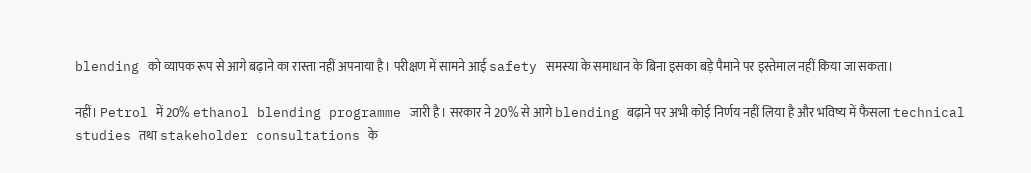blending को व्यापक रूप से आगे बढ़ाने का रास्ता नहीं अपनाया है। परीक्षण में सामने आई safety समस्या के समाधान के बिना इसका बड़े पैमाने पर इस्तेमाल नहीं किया जा सकता।

नहीं। Petrol में 20% ethanol blending programme जारी है। सरकार ने 20% से आगे blending बढ़ाने पर अभी कोई निर्णय नहीं लिया है और भविष्य में फैसला technical studies तथा stakeholder consultations के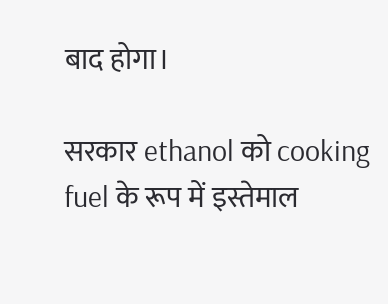बाद होगा।

सरकार ethanol को cooking fuel के रूप में इस्तेमाल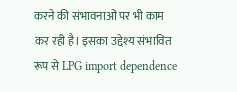करने की संभावनाओं पर भी काम कर रही है। इसका उद्देश्य संभावित रूप से LPG import dependence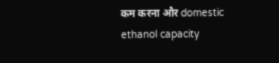कम करना और domestic ethanol capacity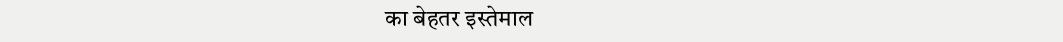का बेहतर इस्तेमाल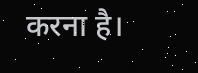करना है।